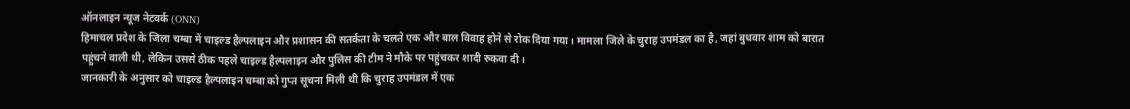ऑनलाइन न्यूज नेटवर्क (ONN)
हिमाचल प्रदेश के जिला चम्बा में चाइल्ड हैल्पलाइन और प्रशासन की सतर्कता के चलते एक और बाल विवाह होने से रोक दिया गया। मामला जिले के चुराह उपमंडल का है, जहां बुधवार शाम को बारात पहुंचने वाली थी, लेकिन उससे ठीक पहले चाइल्ड हैल्पलाइन और पुलिस की टीम ने मौके पर पहुंचकर शादी रुकवा दी।
जानकारी के अनुसार को चाइल्ड हैल्पलाइन चम्बा को गुप्त सूचना मिली थी कि चुराह उपमंडल में एक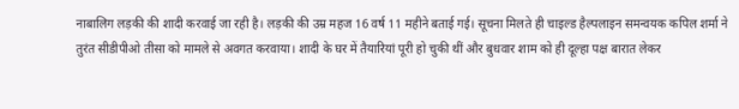नाबालिग लड़की की शादी करवाई जा रही है। लड़की की उम्र महज 16 वर्ष 11 महीने बताई गई। सूचना मिलते ही चाइल्ड हैल्पलाइन समन्वयक कपिल शर्मा ने तुरंत सीडीपीओ तीसा को मामले से अवगत करवाया। शादी के घर में तैयारियां पूरी हो चुकी थीं और बुधवार शाम को ही दूल्हा पक्ष बारात लेकर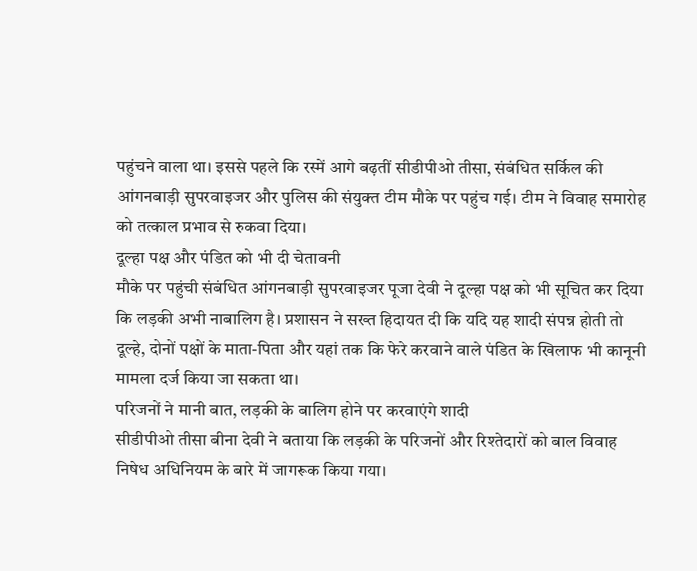पहुंचने वाला था। इससे पहले कि रस्में आगे बढ़तीं सीडीपीओ तीसा, संबंधित सर्किल की आंगनबाड़ी सुपरवाइजर और पुलिस की संयुक्त टीम मौके पर पहुंच गई। टीम ने विवाह समारोह को तत्काल प्रभाव से रुकवा दिया।
दूल्हा पक्ष और पंडित को भी दी चेतावनी
मौके पर पहुंची संबंधित आंगनबाड़ी सुपरवाइजर पूजा देवी ने दूल्हा पक्ष को भी सूचित कर दिया कि लड़की अभी नाबालिग है। प्रशासन ने सख्त हिदायत दी कि यदि यह शादी संपन्न होती तो दूल्हे, दोनों पक्षों के माता-पिता और यहां तक कि फेरे करवाने वाले पंडित के खिलाफ भी कानूनी मामला दर्ज किया जा सकता था।
परिजनों ने मानी बात, लड़की के बालिग होने पर करवाएंगे शादी
सीडीपीओ तीसा बीना देवी ने बताया कि लड़की के परिजनों और रिश्तेदारों को बाल विवाह निषेध अधिनियम के बारे में जागरूक किया गया।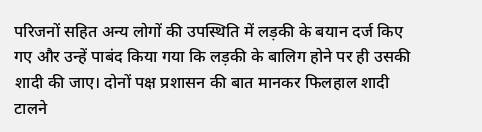परिजनों सहित अन्य लोगों की उपस्थिति में लड़की के बयान दर्ज किए गए और उन्हें पाबंद किया गया कि लड़की के बालिग होने पर ही उसकी शादी की जाए। दोनों पक्ष प्रशासन की बात मानकर फिलहाल शादी टालने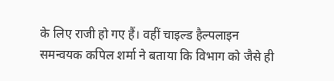के लिए राजी हो गए हैं। वहीं चाइल्ड हैल्पलाइन समन्वयक कपिल शर्मा ने बताया कि विभाग को जैसे ही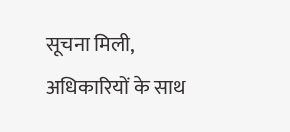सूचना मिली, अधिकारियों के साथ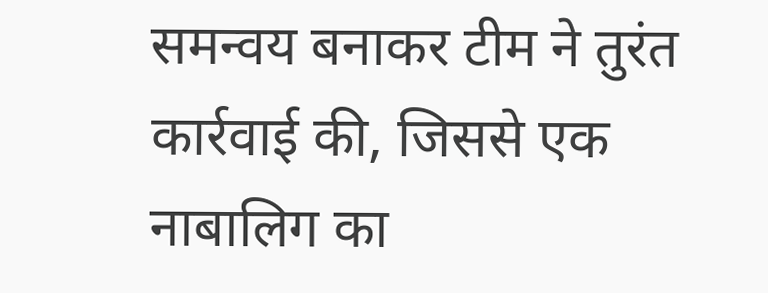समन्वय बनाकर टीम ने तुरंत कार्रवाई की, जिससे एक नाबालिग का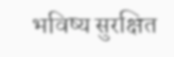भविष्य सुरक्षित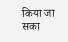किया जा सका